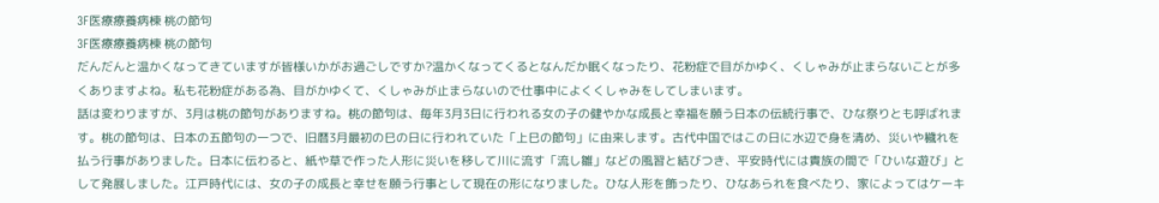3F医療療養病棟 桃の節句
3F医療療養病棟 桃の節句
だんだんと温かくなってきていますが皆様いかがお過ごしですか?温かくなってくるとなんだか眠くなったり、花粉症で目がかゆく、くしゃみが止まらないことが多くありますよね。私も花粉症がある為、目がかゆくて、くしゃみが止まらないので仕事中によくくしゃみをしてしまいます。
話は変わりますが、3月は桃の節句がありますね。桃の節句は、毎年3月3日に行われる女の子の健やかな成長と幸福を願う日本の伝統行事で、ひな祭りとも呼ばれます。桃の節句は、日本の五節句の一つで、旧暦3月最初の巳の日に行われていた「上巳の節句」に由来します。古代中国ではこの日に水辺で身を清め、災いや穢れを払う行事がありました。日本に伝わると、紙や草で作った人形に災いを移して川に流す「流し雛」などの風習と結びつき、平安時代には貴族の間で「ひいな遊び」として発展しました。江戸時代には、女の子の成長と幸せを願う行事として現在の形になりました。ひな人形を飾ったり、ひなあられを食べたり、家によってはケーキ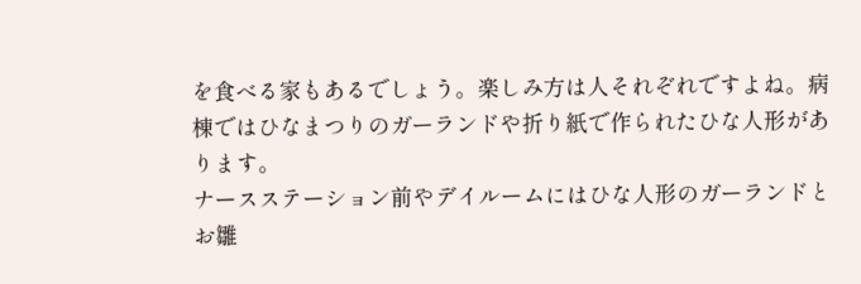を食べる家もあるでしょう。楽しみ方は人それぞれですよね。病棟ではひなまつりのガーランドや折り紙で作られたひな人形があります。
ナースステーション前やデイルームにはひな人形のガーランドとお雛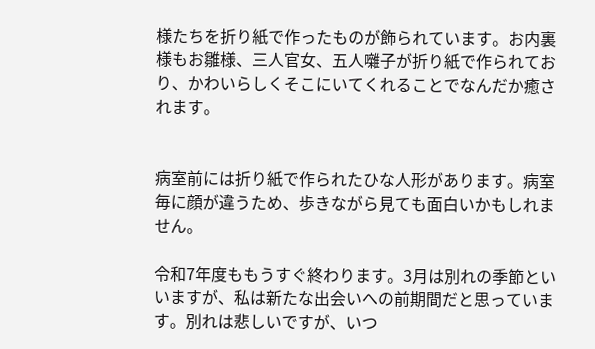様たちを折り紙で作ったものが飾られています。お内裏様もお雛様、三人官女、五人囃子が折り紙で作られており、かわいらしくそこにいてくれることでなんだか癒されます。


病室前には折り紙で作られたひな人形があります。病室毎に顔が違うため、歩きながら見ても面白いかもしれません。

令和7年度ももうすぐ終わります。3月は別れの季節といいますが、私は新たな出会いへの前期間だと思っています。別れは悲しいですが、いつ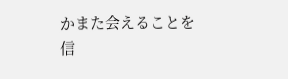かまた会えることを信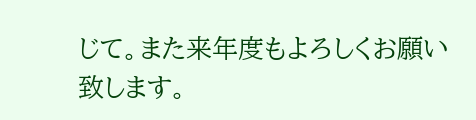じて。また来年度もよろしくお願い致します。